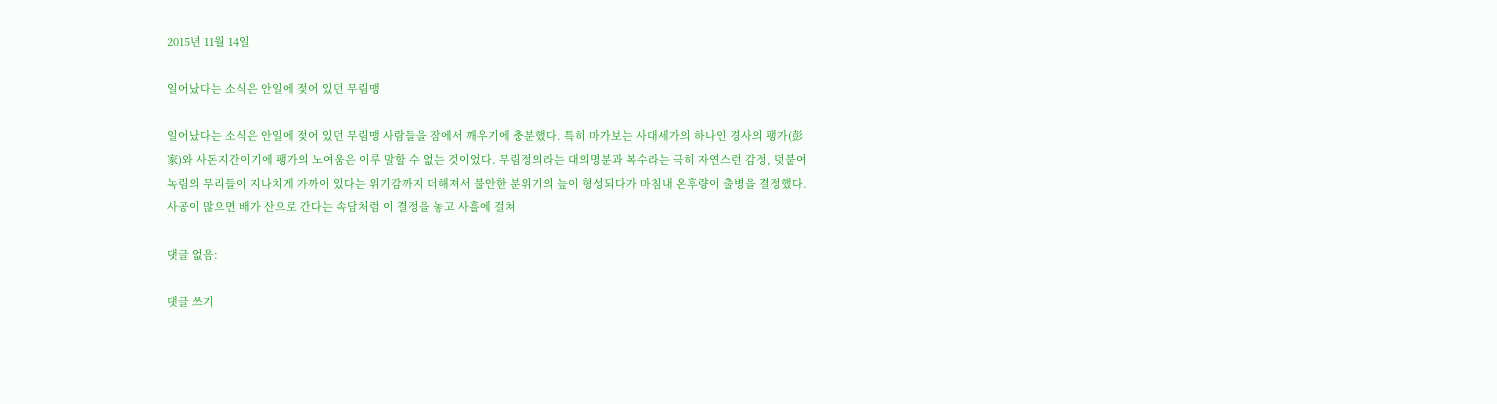2015년 11월 14일

일어났다는 소식은 안일에 젖어 있던 무림맹

일어났다는 소식은 안일에 젖어 있던 무림맹 사람들을 잠에서 깨우기에 충분했다. 특히 마가보는 사대세가의 하나인 경사의 팽가(彭家)와 사돈지간이기에 팽가의 노여움은 이루 말할 수 없는 것이었다. 무림정의라는 대의명분과 복수라는 극히 자연스런 감정, 덧붙여 녹림의 무리들이 지나치게 가까이 있다는 위기감까지 더해져서 불안한 분위기의 늪이 형성되다가 마침내 온후량이 출병을 결정했다. 사공이 많으면 배가 산으로 간다는 속담처럼 이 결정을 놓고 사흘에 걸쳐

댓글 없음:

댓글 쓰기